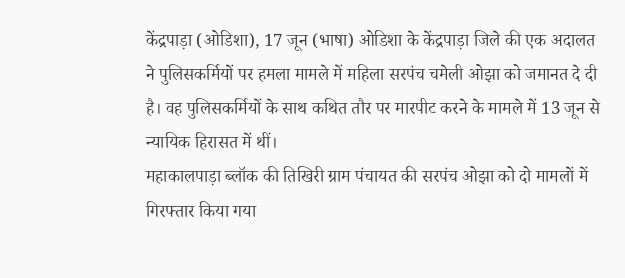केंद्रपाड़ा (ओडिशा), 17 जून (भाषा) ओडिशा के केंद्रपाड़ा जिले की एक अदालत ने पुलिसकर्मियों पर हमला मामले में महिला सरपंच चमेली ओझा को जमानत दे दी है। वह पुलिसकर्मियों के साथ कथित तौर पर मारपीट करने के मामले में 13 जून से न्यायिक हिरासत में थीं।
महाकालपाड़ा ब्लॉक की तिखिरी ग्राम पंचायत की सरपंच ओझा को दो मामलों में गिरफ्तार किया गया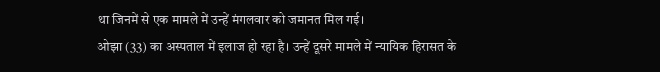था जिनमें से एक मामले में उन्हें मंगलवार को जमानत मिल गई।
ओझा (33) का अस्पताल में इलाज हो रहा है। उन्हें दूसरे मामले में न्यायिक हिरासत के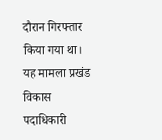दौरान गिरफ्तार किया गया था। यह मामला प्रखंड विकास पदाधिकारी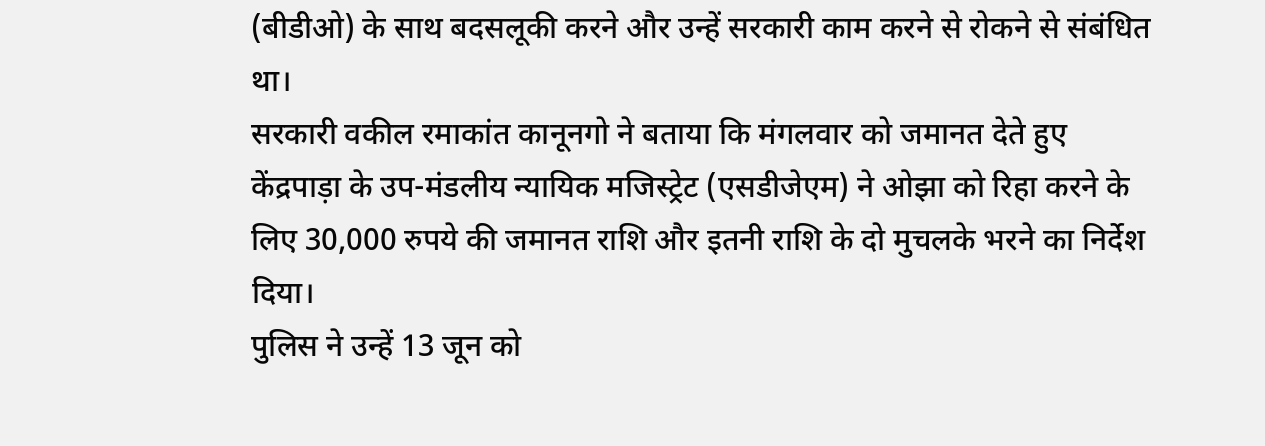(बीडीओ) के साथ बदसलूकी करने और उन्हें सरकारी काम करने से रोकने से संबंधित था।
सरकारी वकील रमाकांत कानूनगो ने बताया कि मंगलवार को जमानत देते हुए केंद्रपाड़ा के उप-मंडलीय न्यायिक मजिस्ट्रेट (एसडीजेएम) ने ओझा को रिहा करने के लिए 30,000 रुपये की जमानत राशि और इतनी राशि के दो मुचलके भरने का निर्देश दिया।
पुलिस ने उन्हें 13 जून को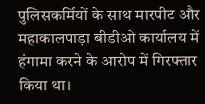पुलिसकर्मियों के साथ मारपीट और महाकालपाड़ा बीडीओ कार्यालय में हंगामा करने के आरोप में गिरफ्तार किया था।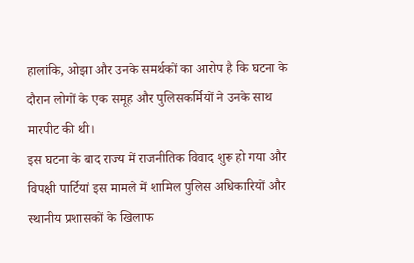हालांकि, ओझा और उनके समर्थकों का आरोप है कि घटना के दौरान लोगों के एक समूह और पुलिसकर्मियों ने उनके साथ मारपीट की थी।
इस घटना के बाद राज्य में राजनीतिक विवाद शुरू हो गया और विपक्षी पार्टियां इस मामले में शामिल पुलिस अधिकारियों और स्थानीय प्रशासकों के खिलाफ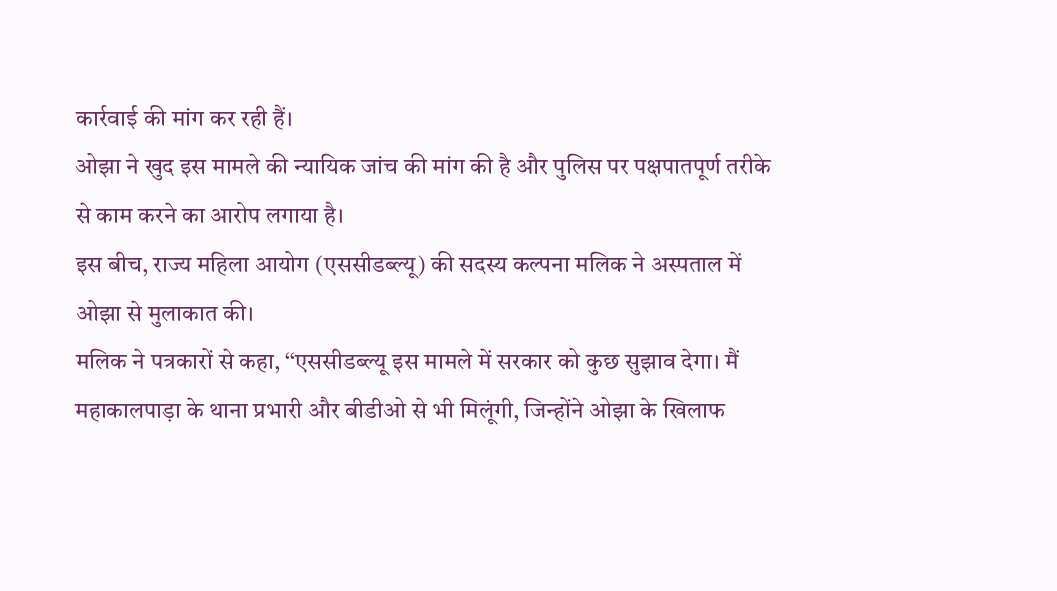कार्रवाई की मांग कर रही हैं।
ओझा ने खुद इस मामले की न्यायिक जांच की मांग की है और पुलिस पर पक्षपातपूर्ण तरीके से काम करने का आरोप लगाया है।
इस बीच, राज्य महिला आयोग (एससीडब्ल्यू) की सदस्य कल्पना मलिक ने अस्पताल में ओझा से मुलाकात की।
मलिक ने पत्रकारों से कहा, ‘‘एससीडब्ल्यू इस मामले में सरकार को कुछ सुझाव देगा। मैं महाकालपाड़ा के थाना प्रभारी और बीडीओ से भी मिलूंगी, जिन्होंने ओझा के खिलाफ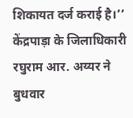शिकायत दर्ज कराई है।’’
केंद्रपाड़ा के जिलाधिकारी रघुराम आर. अय्यर ने बुधवार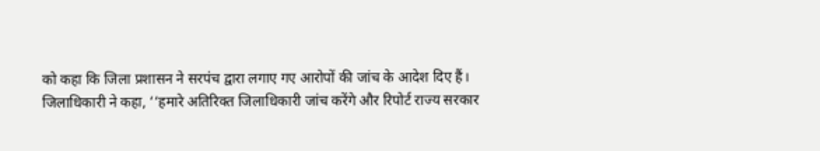को कहा कि जिला प्रशासन ने सरपंच द्वारा लगाए गए आरोपों की जांच के आदेश दिए हैं।
जिलाधिकारी ने कहा, ‘‘हमारे अतिरिक्त जिलाधिकारी जांच करेंगे और रिपोर्ट राज्य सरकार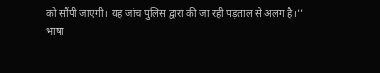को सौंपी जाएगी। यह जांच पुलिस द्वारा की जा रही पड़ताल से अलग है।’’
भाषा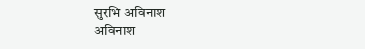सुरभि अविनाश
अविनाश